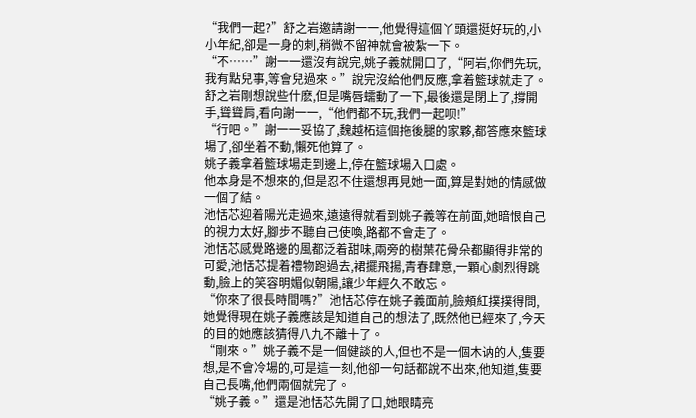“我們一起?”舒之岩邀請謝一一,他覺得這個丫頭還挺好玩的,小小年紀,卻是一身的刺,稍微不留神就會被紮一下。
“不……”謝一一還沒有說完,姚子義就開口了,“阿岩,你們先玩,我有點兒事,等會兒過來。”說完沒給他們反應,拿着籃球就走了。
舒之岩剛想說些什麽,但是嘴唇蠕動了一下,最後還是閉上了,撐開手,聳聳肩,看向謝一一,“他們都不玩,我們一起呗!”
“行吧。”謝一一妥協了,魏越柘這個拖後腿的家夥,都答應來籃球場了,卻坐着不動,懶死他算了。
姚子義拿着籃球場走到邊上,停在籃球場入口處。
他本身是不想來的,但是忍不住還想再見她一面,算是對她的情感做一個了結。
池恬芯迎着陽光走過來,遠遠得就看到姚子義等在前面,她暗恨自己的視力太好,腳步不聽自己使喚,路都不會走了。
池恬芯感覺路邊的風都泛着甜味,兩旁的樹葉花骨朵都顯得非常的可愛,池恬芯提着禮物跑過去,裙擺飛揚,青春肆意,一顆心劇烈得跳動,臉上的笑容明媚似朝陽,讓少年經久不敢忘。
“你來了很長時間嗎?”池恬芯停在姚子義面前,臉頰紅撲撲得問,她覺得現在姚子義應該是知道自己的想法了,既然他已經來了,今天的目的她應該猜得八九不離十了。
“剛來。”姚子義不是一個健談的人,但也不是一個木讷的人,隻要想,是不會冷場的,可是這一刻,他卻一句話都說不出來,他知道,隻要自己長嘴,他們兩個就完了。
“姚子義。”還是池恬芯先開了口,她眼睛亮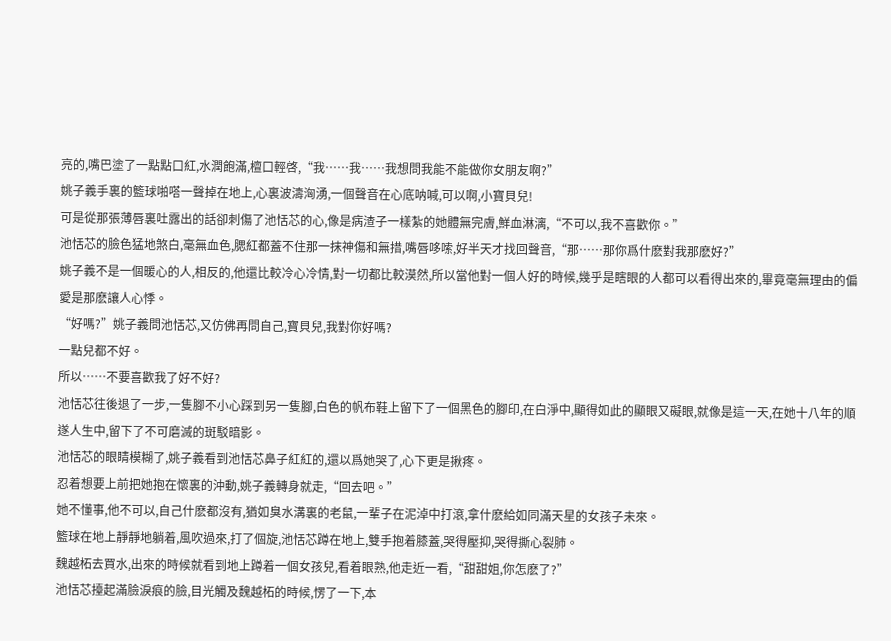亮的,嘴巴塗了一點點口紅,水潤飽滿,檀口輕啓,“我……我……我想問我能不能做你女朋友啊?”
姚子義手裏的籃球啪嗒一聲掉在地上,心裏波濤洶湧,一個聲音在心底呐喊,可以啊,小寶貝兒!
可是從那張薄唇裏吐露出的話卻刺傷了池恬芯的心,像是病渣子一樣紮的她體無完膚,鮮血淋漓,“不可以,我不喜歡你。”
池恬芯的臉色猛地煞白,毫無血色,腮紅都蓋不住那一抹神傷和無措,嘴唇哆嗦,好半天才找回聲音,“那……那你爲什麽對我那麽好?”
姚子義不是一個暖心的人,相反的,他還比較冷心冷情,對一切都比較漠然,所以當他對一個人好的時候,幾乎是瞎眼的人都可以看得出來的,畢竟毫無理由的偏愛是那麽讓人心悸。
“好嗎?”姚子義問池恬芯,又仿佛再問自己,寶貝兒,我對你好嗎?
一點兒都不好。
所以……不要喜歡我了好不好?
池恬芯往後退了一步,一隻腳不小心踩到另一隻腳,白色的帆布鞋上留下了一個黑色的腳印,在白淨中,顯得如此的顯眼又礙眼,就像是這一天,在她十八年的順遂人生中,留下了不可磨滅的斑駁暗影。
池恬芯的眼睛模糊了,姚子義看到池恬芯鼻子紅紅的,還以爲她哭了,心下更是揪疼。
忍着想要上前把她抱在懷裏的沖動,姚子義轉身就走,“回去吧。”
她不懂事,他不可以,自己什麽都沒有,猶如臭水溝裏的老鼠,一輩子在泥淖中打滾,拿什麽給如同滿天星的女孩子未來。
籃球在地上靜靜地躺着,風吹過來,打了個旋,池恬芯蹲在地上,雙手抱着膝蓋,哭得壓抑,哭得撕心裂肺。
魏越柘去買水,出來的時候就看到地上蹲着一個女孩兒,看着眼熟,他走近一看,“甜甜姐,你怎麽了?”
池恬芯擡起滿臉淚痕的臉,目光觸及魏越柘的時候,愣了一下,本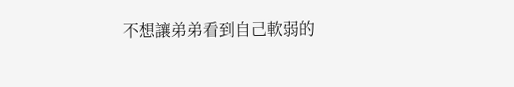不想讓弟弟看到自己軟弱的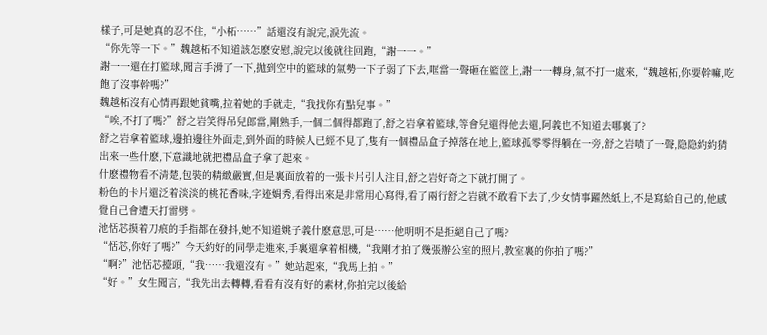樣子,可是她真的忍不住,“小柘……”話還沒有說完,淚先流。
“你先等一下。”魏越柘不知道該怎麽安慰,說完以後就往回跑,“謝一一。”
謝一一還在打籃球,聞言手滑了一下,抛到空中的籃球的氣勢一下子弱了下去,哐當一聲砸在籃筐上,謝一一轉身,氣不打一處來,“魏越柘,你要幹嘛,吃飽了沒事幹嗎?”
魏越柘沒有心情再跟她貧嘴,拉着她的手就走,“我找你有點兒事。”
“唉,不打了嗎?”舒之岩笑得吊兒郎當,剛熟手,一個二個得都跑了,舒之岩拿着籃球,等會兒還得他去還,阿義也不知道去哪裏了?
舒之岩拿着籃球,邊拍邊往外面走,到外面的時候人已經不見了,隻有一個禮品盒子掉落在地上,籃球孤零零得躺在一旁,舒之岩啧了一聲,隐隐約約猜出來一些什麽,下意識地就把禮品盒子拿了起來。
什麽禮物看不清楚,包裝的精緻嚴實,但是裏面放着的一張卡片引人注目,舒之岩好奇之下就打開了。
粉色的卡片還泛着淡淡的桃花香味,字迹娟秀,看得出來是非常用心寫得,看了兩行舒之岩就不敢看下去了,少女情事躍然紙上,不是寫給自己的,他感覺自己會遭天打雷劈。
池恬芯摸着刀痕的手指都在發抖,她不知道姚子義什麽意思,可是……他明明不是拒絕自己了嗎?
“恬芯,你好了嗎?”今天約好的同學走進來,手裏還拿着相機,“我剛才拍了幾張辦公室的照片,教室裏的你拍了嗎?”
“啊?”池恬芯擡頭,“我……我還沒有。”她站起來,“我馬上拍。”
“好。”女生聞言,“我先出去轉轉,看看有沒有好的素材,你拍完以後給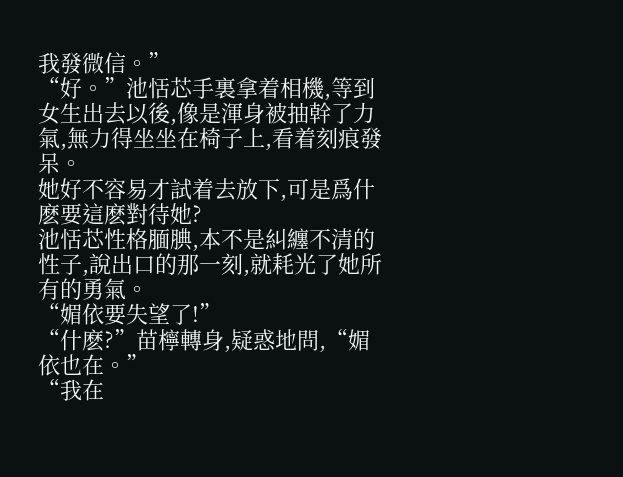我發微信。”
“好。”池恬芯手裏拿着相機,等到女生出去以後,像是渾身被抽幹了力氣,無力得坐坐在椅子上,看着刻痕發呆。
她好不容易才試着去放下,可是爲什麽要這麽對待她?
池恬芯性格腼腆,本不是糾纏不清的性子,說出口的那一刻,就耗光了她所有的勇氣。
“媚依要失望了!”
“什麽?”苗檸轉身,疑惑地問,“媚依也在。”
“我在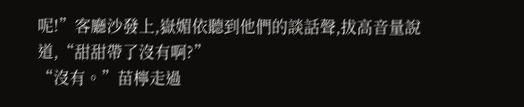呢!”客廳沙發上,嶽媚依聽到他們的談話聲,拔高音量說道,“甜甜帶了沒有啊?”
“沒有。”苗檸走過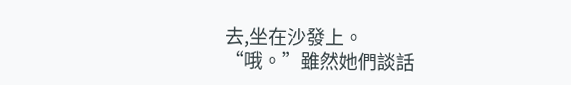去,坐在沙發上。
“哦。”雖然她們談話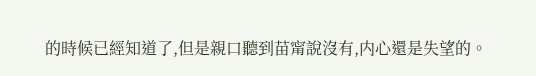的時候已經知道了,但是親口聽到苗甯說沒有,内心還是失望的。